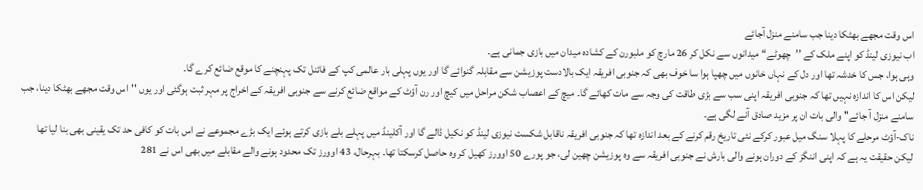اس وقت مجھے بھٹکا دینا جب سامنے منزل آجائے
اب نیوزی لینڈ کو اپنے ملک کے ’’چھوٹے‘‘ میدانوں سے نکل کر 26 مارچ کو ملبورن کے کشادہ میدان میں بازی جمانی ہے۔
وہی ہوا، جس کا خدشہ تھا اور دل کے نہاں خانوں میں چھپا ہوا سا خوف بھی کہ جنوبی افریقہ ایک بالادست پوزیشن سے مقابلہ گنوائے گا اور یوں پہلی بار عالمی کپ کے فائنل تک پہنچنے کا موقع ضائع کرے گا۔
لیکن اس کا اندازہ نہیں تھا کہ جنوبی افریقہ اپنی سب سے بڑی طاقت کی وجہ سے مات کھائے گا۔ میچ کے اعصاب شکن مراحل میں کیچ اور رن آؤٹ کے مواقع ضائع کرنے سے جنوبی افریقہ کے اخراج پر مہر ثبت ہوگئی اور یوں ''اس وقت مجھے بھٹکا دینا، جب سامنے منزل آ جائے'' والی بات ان پر مزید صادق آنے لگی ہے۔
ناک-آؤٹ مرحلے کا پہلا سنگ میل عبور کرکے نئی تاریخ رقم کرنے کے بعد اندازہ تھا کہ جنوبی افریقہ ناقابل شکست نیوزی لینڈ کو نکیل ڈالے گا اور آکلینڈ میں پہلے بلے بازی کرتے ہوئے ایک بڑے مجموعے نے اس بات کو کافی حد تک یقینی بھی بنا لیا تھا لیکن حقیقت یہ ہے کہ اپنی اننگز کے دوران ہونے والی بارش نے جنوبی افریقہ سے وہ پوزیشن چھین لی، جو پورے 50 اوورز کھیل کر وہ حاصل کرسکتا تھا۔ بہرحال، 43 اوورز تک محدود ہونے والے مقابلے میں بھی اس نے 281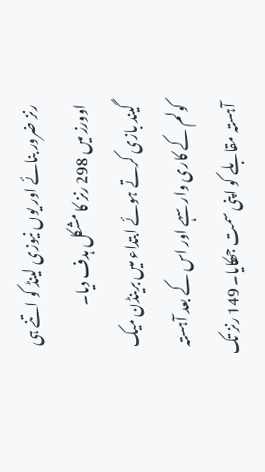رنز ضرور بنائے اور یوں نیوزی لینڈ کو اتنے ہی اوورز میں 298 رنز کا مشکل ہدف دیا۔
گیند بازی کرتے ہوئے ابتداء میں برینڈن میک کولم کے کاری وار سہے اور اس کے بعد آہستہ آہستہ مقابلے کو اپنی سمت جھکایا۔ 149 رنز تک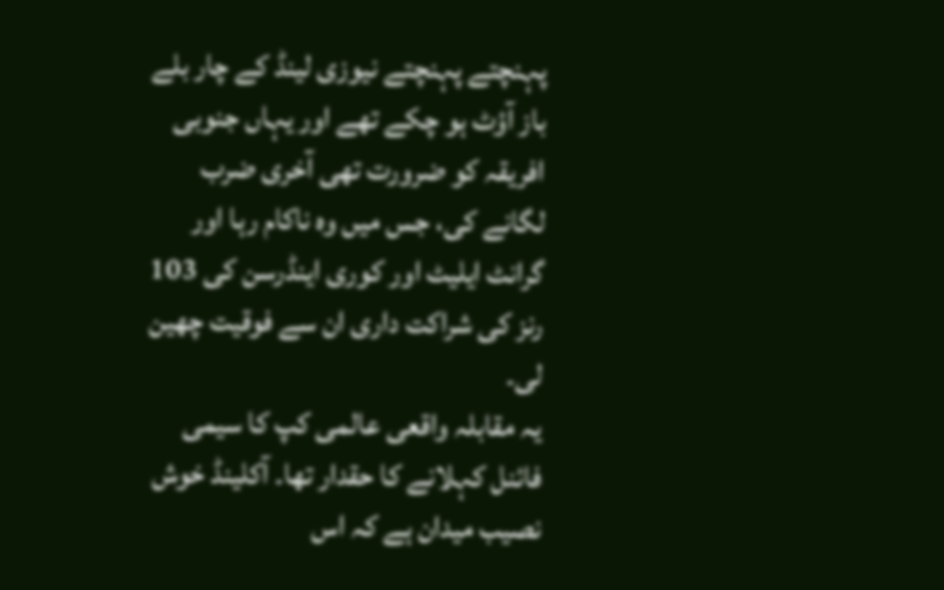پہنچتے پہنچتے نیوزی لینڈ کے چار بلے باز آؤٹ ہو چکے تھے اور یہاں جنوبی افریقہ کو ضرورت تھی آخری ضرب لگانے کی، جس میں وہ ناکام رہا اور گرانٹ ایلیٹ اور کوری اینڈرسن کی 103 رنز کی شراکت داری ان سے فوقیت چھین لی۔
یہ مقابلہ واقعی عالمی کپ کا سیمی فائنل کہلانے کا حقدار تھا۔ آکلینڈ خوش نصیب میدان ہے کہ اس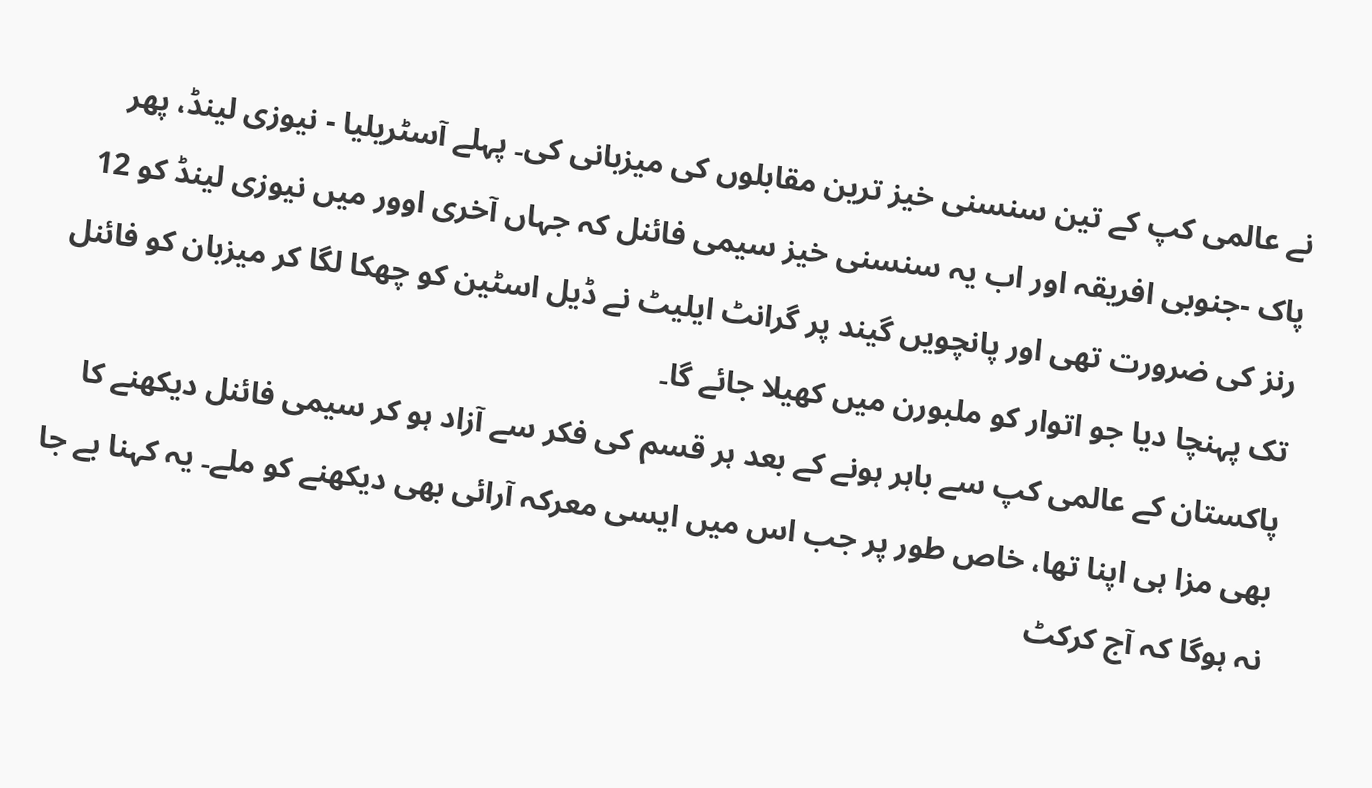نے عالمی کپ کے تین سنسنی خیز ترین مقابلوں کی میزبانی کی۔ پہلے آسٹریلیا - نیوزی لینڈ، پھر پاک -جنوبی افریقہ اور اب یہ سنسنی خیز سیمی فائنل کہ جہاں آخری اوور میں نیوزی لینڈ کو 12 رنز کی ضرورت تھی اور پانچویں گیند پر گرانٹ ایلیٹ نے ڈیل اسٹین کو چھکا لگا کر میزبان کو فائنل تک پہنچا دیا جو اتوار کو ملبورن میں کھیلا جائے گا۔
پاکستان کے عالمی کپ سے باہر ہونے کے بعد ہر قسم کی فکر سے آزاد ہو کر سیمی فائنل دیکھنے کا بھی مزا ہی اپنا تھا، خاص طور پر جب اس میں ایسی معرکہ آرائی بھی دیکھنے کو ملے۔ یہ کہنا بے جا نہ ہوگا کہ آج کرکٹ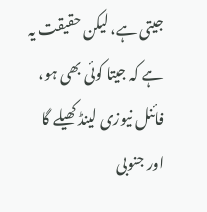جیتی ہے، لیکن حقیقت یہ ہے کہ جیتا کوئی بھی ہو، فائنل نیوزی لینڈ کھیلے گا اور جنوبی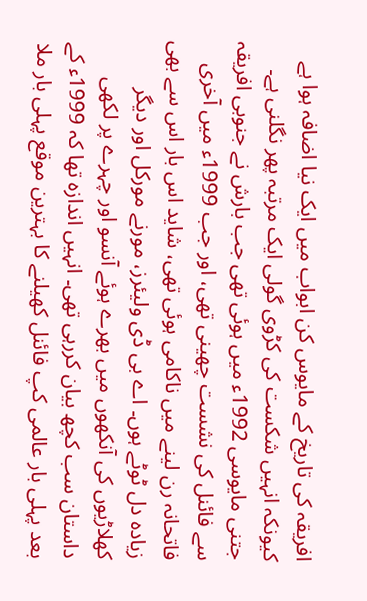افریقہ کی تاریخ کے مایوس کن ابواب میں ایک نیا اضافہ ہوا ہے کیونکہ انہیں شکست کی کڑوی گولی ایک مرتبہ پھر نگلنی ہے۔
جتنی مایوسی 1992ء میں ہوئی تھی جب بارش نے جنوبی افریقہ سے فائنل کی نشست چھینی تھی، اور جب 1999ء میں آخری فاتحانہ رن لینے میں ناکامی ہوئی تھی، شاید اس بار اس سے بھی زیادہ دل ٹوٹے ہوں۔ اے بی ڈی ولیئرز، مورنے مورکل اور دیگر کھلاڑیوں کی آنکھوں میں بھرے ہوئے آنسو اور چہرے پر لکھی داستان سب کچھ بیان کررہی تھی۔ انہیں اندازہ تھا کہ 1999ء کے بعد پہلی بار عالمی کپ فائنل کھیلنے کا بہترین موقع پہلی بار ملا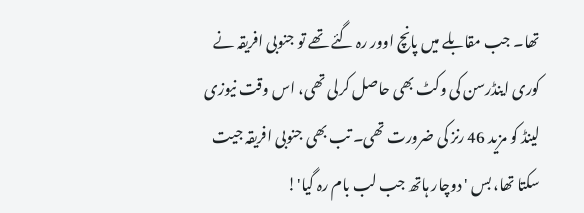تھا۔ جب مقابلے میں پانچ اوور رہ گئے تھے تو جنوبی افریقہ نے کوری اینڈرسن کی وکٹ بھی حاصل کرلی تھی، اس وقت نیوزی لینڈ کو مزید 46 رنز کی ضرورت تھی۔ تب بھی جنوبی افریقہ جیت سکتا تھا، بس 'دوچار ہاتھ جب لب بام رہ گیا'!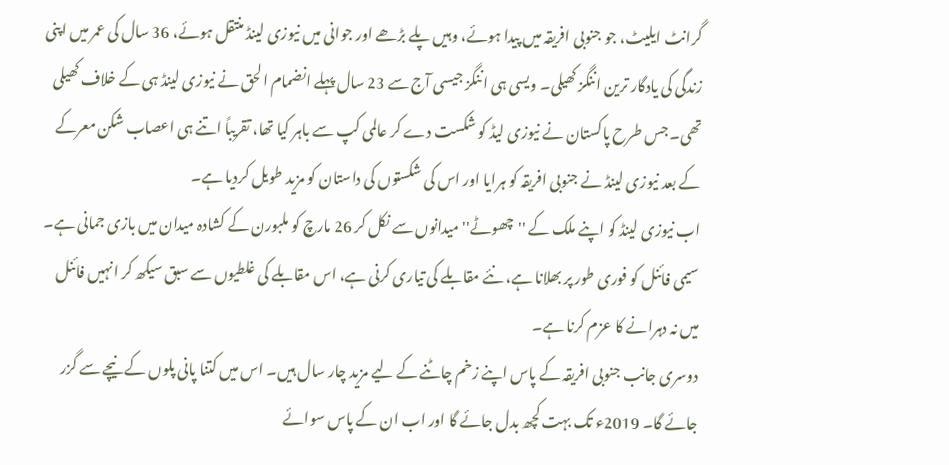گرانٹ ایلیٹ، جو جنوبی افریقہ میں پیدا ہوئے، وہیں پلے بڑھے اور جوانی میں نیوزی لینڈ منتقل ہوئے، 36 سال کی عمر میں اپنی زندگی کی یادگار ترین اننگز کھیلی۔ ویسی ہی اننگز جیسی آج سے 23 سال پہلے انضمام الحق نے نیوزی لینڈ ہی کے خلاف کھیلی تھی۔ جس طرح پاکستان نے نیوزی لیڈ کو شکست دے کر عالمی کپ سے باہر کیا تھا، تقریباً اتنے ہی اعصاب شکن معرکے کے بعد نیوزی لینڈ نے جنوبی افریقہ کو ہرایا اور اس کی شکستوں کی داستان کو مزید طویل کردیا ہے۔
اب نیوزی لینڈ کو اپنے ملک کے ''چھوٹے'' میدانوں سے نکل کر 26 مارچ کو ملبورن کے کشادہ میدان میں بازی جمانی ہے۔ سیمی فائنل کو فوری طور پر بھلانا ہے، نئے مقابلے کی تیاری کرنی ہے، اس مقابلے کی غلطیوں سے سبق سیکھ کر انہیں فائنل میں نہ دہرانے کا عزم کرنا ہے۔
دوسری جانب جنوبی افریقہ کے پاس اپنے زخم چاٹنے کے لیے مزید چار سال ہیں۔ اس میں کتنا پانی پلوں کے نیچے سے گزر جائے گا۔ 2019ء تک بہت کچھ بدل جائے گا اور اب ان کے پاس سوائے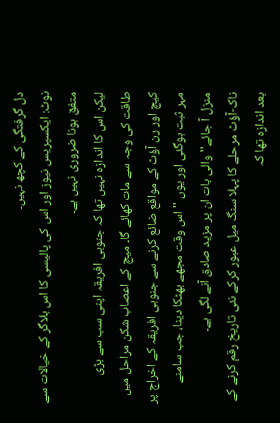دل گرفتگی کے کچھ نہیں۔
نوٹ: ایکسپریس نیوز اور اس کی پالیسی کا اس بلاگر کے خیالات سے متفق ہونا ضروری نہیں ہے۔
لیکن اس کا اندازہ نہیں تھا کہ جنوبی افریقہ اپنی سب سے بڑی طاقت کی وجہ سے مات کھائے گا۔ میچ کے اعصاب شکن مراحل میں کیچ اور رن آؤٹ کے مواقع ضائع کرنے سے جنوبی افریقہ کے اخراج پر مہر ثبت ہوگئی اور یوں ''اس وقت مجھے بھٹکا دینا، جب سامنے منزل آ جائے'' والی بات ان پر مزید صادق آنے لگی ہے۔
ناک-آؤٹ مرحلے کا پہلا سنگ میل عبور کرکے نئی تاریخ رقم کرنے کے بعد اندازہ تھا کہ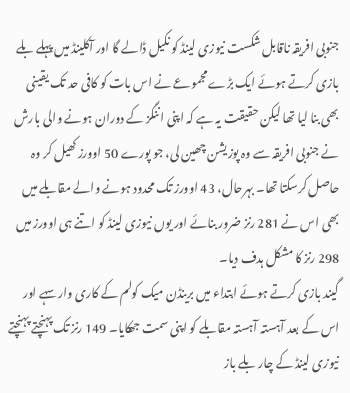جنوبی افریقہ ناقابل شکست نیوزی لینڈ کو نکیل ڈالے گا اور آکلینڈ میں پہلے بلے بازی کرتے ہوئے ایک بڑے مجموعے نے اس بات کو کافی حد تک یقینی بھی بنا لیا تھا لیکن حقیقت یہ ہے کہ اپنی اننگز کے دوران ہونے والی بارش نے جنوبی افریقہ سے وہ پوزیشن چھین لی، جو پورے 50 اوورز کھیل کر وہ حاصل کرسکتا تھا۔ بہرحال، 43 اوورز تک محدود ہونے والے مقابلے میں بھی اس نے 281 رنز ضرور بنائے اور یوں نیوزی لینڈ کو اتنے ہی اوورز میں 298 رنز کا مشکل ہدف دیا۔
گیند بازی کرتے ہوئے ابتداء میں برینڈن میک کولم کے کاری وار سہے اور اس کے بعد آہستہ آہستہ مقابلے کو اپنی سمت جھکایا۔ 149 رنز تک پہنچتے پہنچتے نیوزی لینڈ کے چار بلے باز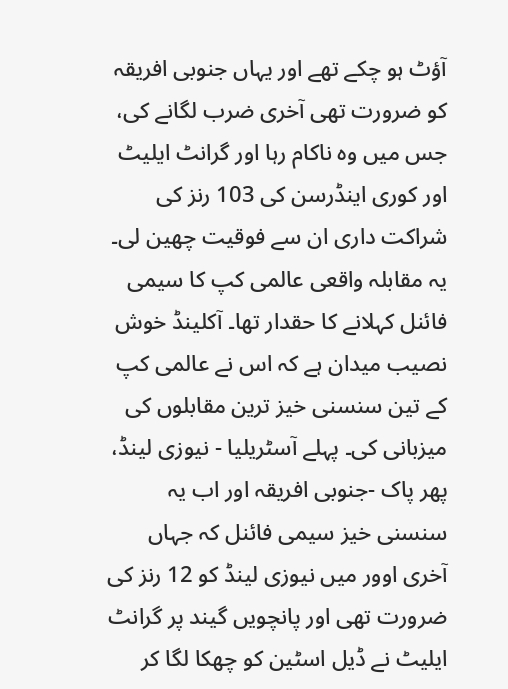آؤٹ ہو چکے تھے اور یہاں جنوبی افریقہ کو ضرورت تھی آخری ضرب لگانے کی، جس میں وہ ناکام رہا اور گرانٹ ایلیٹ اور کوری اینڈرسن کی 103 رنز کی شراکت داری ان سے فوقیت چھین لی۔
یہ مقابلہ واقعی عالمی کپ کا سیمی فائنل کہلانے کا حقدار تھا۔ آکلینڈ خوش نصیب میدان ہے کہ اس نے عالمی کپ کے تین سنسنی خیز ترین مقابلوں کی میزبانی کی۔ پہلے آسٹریلیا - نیوزی لینڈ، پھر پاک -جنوبی افریقہ اور اب یہ سنسنی خیز سیمی فائنل کہ جہاں آخری اوور میں نیوزی لینڈ کو 12 رنز کی ضرورت تھی اور پانچویں گیند پر گرانٹ ایلیٹ نے ڈیل اسٹین کو چھکا لگا کر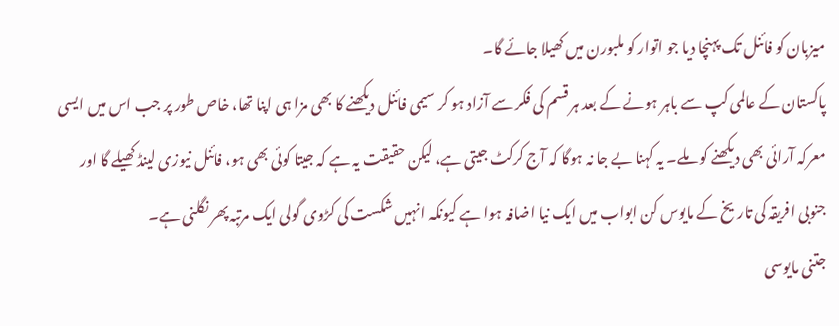میزبان کو فائنل تک پہنچا دیا جو اتوار کو ملبورن میں کھیلا جائے گا۔
پاکستان کے عالمی کپ سے باہر ہونے کے بعد ہر قسم کی فکر سے آزاد ہو کر سیمی فائنل دیکھنے کا بھی مزا ہی اپنا تھا، خاص طور پر جب اس میں ایسی معرکہ آرائی بھی دیکھنے کو ملے۔ یہ کہنا بے جا نہ ہوگا کہ آج کرکٹ جیتی ہے، لیکن حقیقت یہ ہے کہ جیتا کوئی بھی ہو، فائنل نیوزی لینڈ کھیلے گا اور جنوبی افریقہ کی تاریخ کے مایوس کن ابواب میں ایک نیا اضافہ ہوا ہے کیونکہ انہیں شکست کی کڑوی گولی ایک مرتبہ پھر نگلنی ہے۔
جتنی مایوسی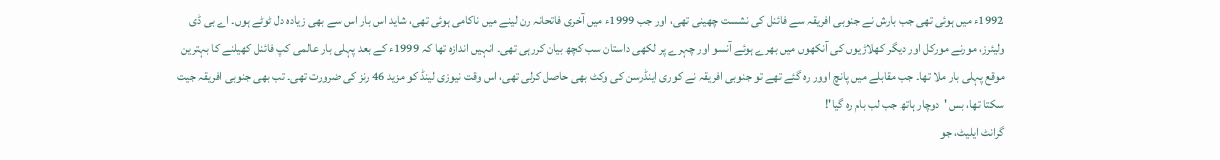1992ء میں ہوئی تھی جب بارش نے جنوبی افریقہ سے فائنل کی نشست چھینی تھی، اور جب 1999ء میں آخری فاتحانہ رن لینے میں ناکامی ہوئی تھی، شاید اس بار اس سے بھی زیادہ دل ٹوٹے ہوں۔ اے بی ڈی ولیئرز، مورنے مورکل اور دیگر کھلاڑیوں کی آنکھوں میں بھرے ہوئے آنسو اور چہرے پر لکھی داستان سب کچھ بیان کررہی تھی۔ انہیں اندازہ تھا کہ 1999ء کے بعد پہلی بار عالمی کپ فائنل کھیلنے کا بہترین موقع پہلی بار ملا تھا۔ جب مقابلے میں پانچ اوور رہ گئے تھے تو جنوبی افریقہ نے کوری اینڈرسن کی وکٹ بھی حاصل کرلی تھی، اس وقت نیوزی لینڈ کو مزید 46 رنز کی ضرورت تھی۔ تب بھی جنوبی افریقہ جیت سکتا تھا، بس 'دوچار ہاتھ جب لب بام رہ گیا'!
گرانٹ ایلیٹ، جو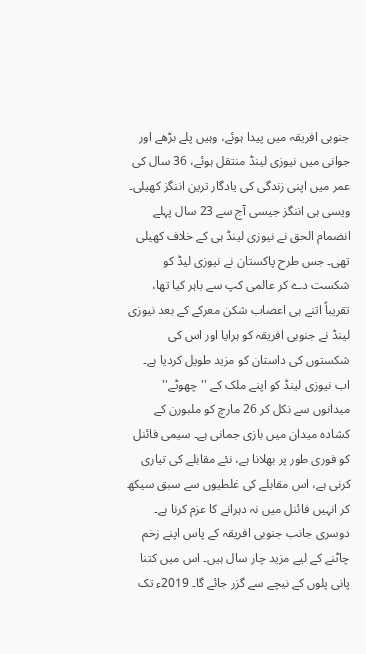جنوبی افریقہ میں پیدا ہوئے، وہیں پلے بڑھے اور جوانی میں نیوزی لینڈ منتقل ہوئے، 36 سال کی عمر میں اپنی زندگی کی یادگار ترین اننگز کھیلی۔ ویسی ہی اننگز جیسی آج سے 23 سال پہلے انضمام الحق نے نیوزی لینڈ ہی کے خلاف کھیلی تھی۔ جس طرح پاکستان نے نیوزی لیڈ کو شکست دے کر عالمی کپ سے باہر کیا تھا، تقریباً اتنے ہی اعصاب شکن معرکے کے بعد نیوزی لینڈ نے جنوبی افریقہ کو ہرایا اور اس کی شکستوں کی داستان کو مزید طویل کردیا ہے۔
اب نیوزی لینڈ کو اپنے ملک کے ''چھوٹے'' میدانوں سے نکل کر 26 مارچ کو ملبورن کے کشادہ میدان میں بازی جمانی ہے۔ سیمی فائنل کو فوری طور پر بھلانا ہے، نئے مقابلے کی تیاری کرنی ہے، اس مقابلے کی غلطیوں سے سبق سیکھ کر انہیں فائنل میں نہ دہرانے کا عزم کرنا ہے۔
دوسری جانب جنوبی افریقہ کے پاس اپنے زخم چاٹنے کے لیے مزید چار سال ہیں۔ اس میں کتنا پانی پلوں کے نیچے سے گزر جائے گا۔ 2019ء تک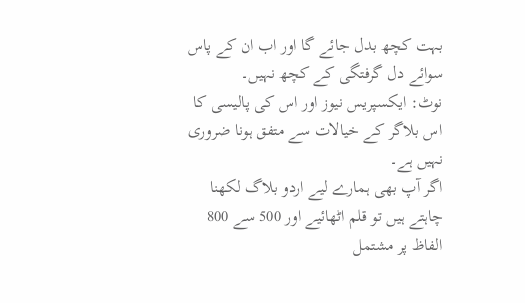بہت کچھ بدل جائے گا اور اب ان کے پاس سوائے دل گرفتگی کے کچھ نہیں۔
نوٹ: ایکسپریس نیوز اور اس کی پالیسی کا اس بلاگر کے خیالات سے متفق ہونا ضروری نہیں ہے۔
اگر آپ بھی ہمارے لیے اردو بلاگ لکھنا چاہتے ہیں تو قلم اٹھائیے اور 500 سے 800 الفاظ پر مشتمل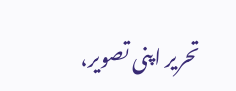تحریر اپنی تصویر،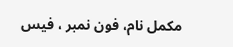مکمل نام، فون نمبر ، فیس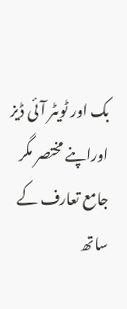بک اور ٹویٹر آئی ڈیز اوراپنے مختصر مگر جامع تعارف کے ساتھ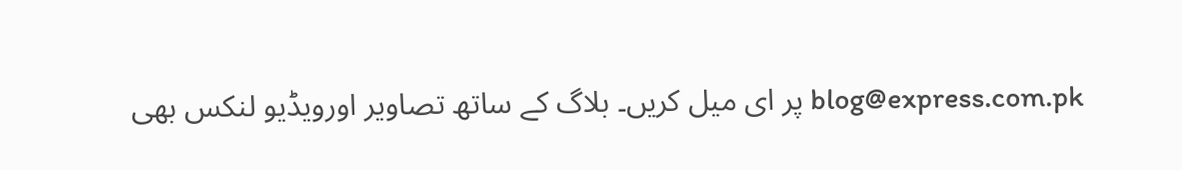blog@express.com.pk پر ای میل کریں۔ بلاگ کے ساتھ تصاویر اورویڈیو لنکس بھی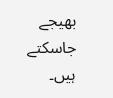بھیجے جاسکتے ہیں۔